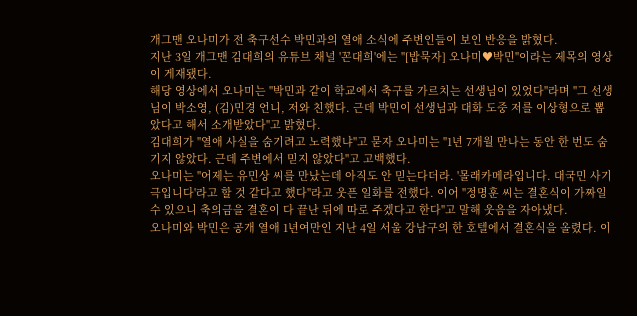개그맨 오나미가 전 축구선수 박민과의 열애 소식에 주변인들이 보인 반응을 밝혔다.
지난 3일 개그맨 김대희의 유튜브 채널 '꼰대희'에는 "[밥묵자] 오나미♥박민"이라는 제목의 영상이 게재됐다.
해당 영상에서 오나미는 "박민과 같이 학교에서 축구를 가르치는 선생님이 있었다"라며 "그 선생님이 박소영, (김)민경 언니, 저와 친했다. 근데 박민이 선생님과 대화 도중 저를 이상형으로 뽑았다고 해서 소개받았다"고 밝혔다.
김대희가 "열애 사실을 숨기려고 노력했냐"고 묻자 오나미는 "1년 7개월 만나는 동안 한 번도 숨기지 않았다. 근데 주변에서 믿지 않았다"고 고백했다.
오나미는 "어제는 유민상 씨를 만났는데 아직도 안 믿는다더라. '몰래카메라입니다. 대국민 사기극입니다'라고 할 것 같다고 했다"라고 웃픈 일화를 전했다. 이어 "정명훈 씨는 결혼식이 가짜일 수 있으니 축의금을 결혼이 다 끝난 뒤에 따로 주겠다고 한다"고 말해 웃음을 자아냈다.
오나미와 박민은 공개 열애 1년여만인 지난 4일 서울 강남구의 한 호텔에서 결혼식을 올렸다. 이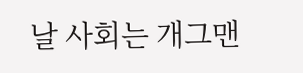날 사회는 개그맨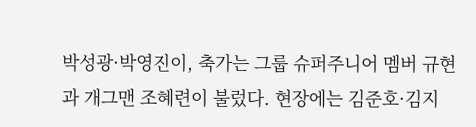박성광·박영진이, 축가는 그룹 슈퍼주니어 멤버 규현과 개그맨 조혜련이 불렀다. 현장에는 김준호·김지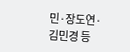민·장도연·김민경 등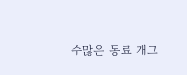수많은 동료 개그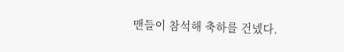맨들이 참석해 축하를 건넸다.